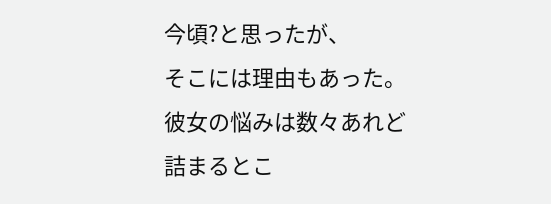今頃?と思ったが、
そこには理由もあった。
彼女の悩みは数々あれど
詰まるとこ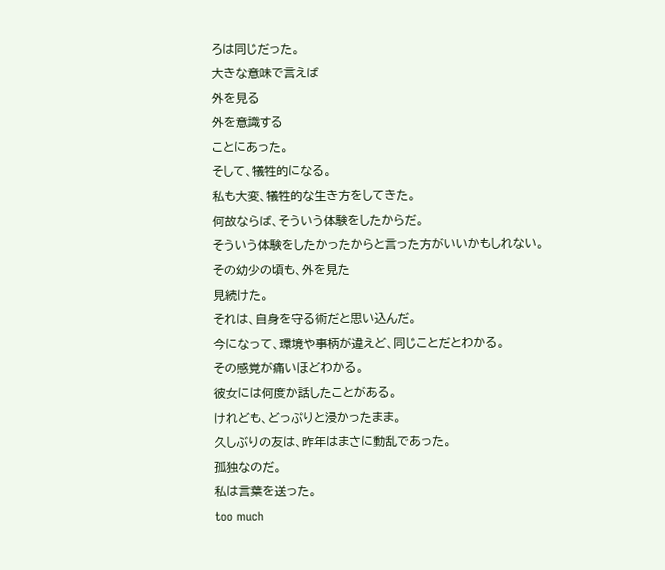ろは同じだった。
大きな意味で言えば
外を見る
外を意識する
ことにあった。
そして、犠牲的になる。
私も大変、犠牲的な生き方をしてきた。
何故ならば、そういう体験をしたからだ。
そういう体験をしたかったからと言った方がいいかもしれない。
その幼少の頃も、外を見た
見続けた。
それは、自身を守る術だと思い込んだ。
今になって、環境や事柄が違えど、同じことだとわかる。
その感覚が痛いほどわかる。
彼女には何度か話したことがある。
けれども、どっぷりと浸かったまま。
久しぶりの友は、昨年はまさに動乱であった。
孤独なのだ。
私は言葉を送った。
too much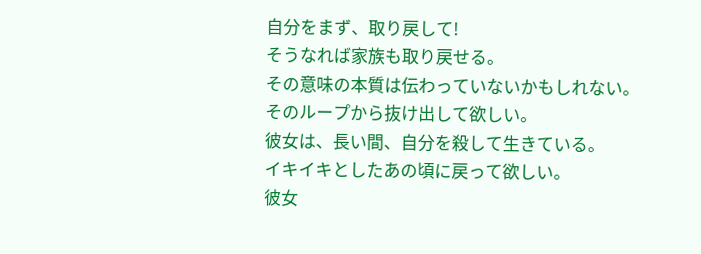自分をまず、取り戻して!
そうなれば家族も取り戻せる。
その意味の本質は伝わっていないかもしれない。
そのループから抜け出して欲しい。
彼女は、長い間、自分を殺して生きている。
イキイキとしたあの頃に戻って欲しい。
彼女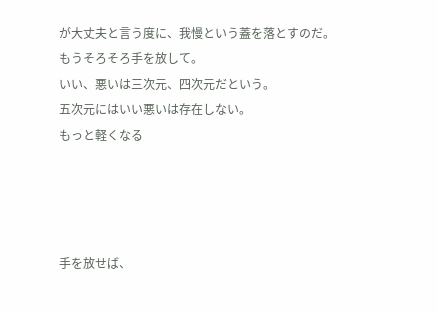が大丈夫と言う度に、我慢という蓋を落とすのだ。
もうそろそろ手を放して。
いい、悪いは三次元、四次元だという。
五次元にはいい悪いは存在しない。
もっと軽くなる




手を放せば、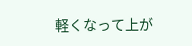軽くなって上が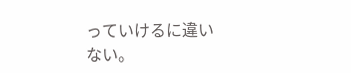っていけるに違いない。